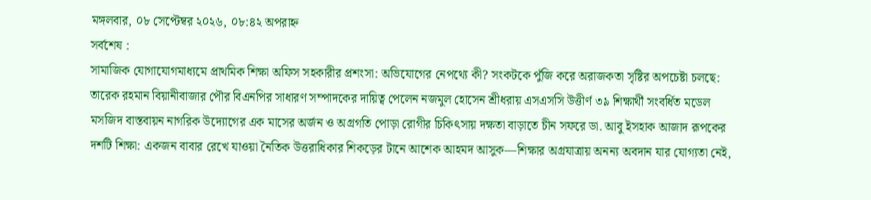মঙ্গলবার, ০৮ সেপ্টেম্বর ২০২৬, ০৮:৪২ অপরাহ্ন
সর্বশেষ :
সামাজিক যোগাযোগমাধ্যমে প্রাথমিক শিক্ষা অফিস সহকারীর প্রশংসা: অভিযোগের নেপথ্যে কী? সংকটকে পুঁজি করে অরাজকতা সৃষ্টির অপচেষ্টা চলছে: তারেক রহমান বিয়ানীবাজার পৌর বিএনপির সাধারণ সম্পাদকের দায়িত্ব পেলেন নজমুল হোসেন শ্রীধরায় এসএসসি উত্তীর্ণ ৩৯ শিক্ষার্থী সংবর্ধিত মডেল মসজিদ বাস্তবায়ন নাগরিক উদ্যোগের এক মাসের অর্জন ও অগ্রগতি পোড়া রোগীর চিকিৎসায় দক্ষতা বাড়াতে চীন সফরে ডা. আবু ইসহাক আজাদ রূপকের দশটি শিক্ষা: একজন বাবার রেখে যাওয়া নৈতিক উত্তরাধিকার শিকড়ের টানে আশেক আহমদ আসুক—শিক্ষার অগ্রযাত্রায় অনন্য অবদান যার যোগ্যতা নেই,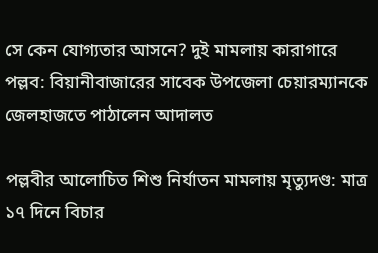সে কেন যোগ্যতার আসনে? দুই মামলায় কারাগারে পল্লব: বিয়ানীবাজারের সাবেক উপজেলা চেয়ারম্যানকে জেলহাজতে পাঠালেন আদালত

পল্লবীর আলোচিত শিশু নির্যাতন মামলায় মৃত্যুদণ্ড: মাত্র ১৭ দিনে বিচার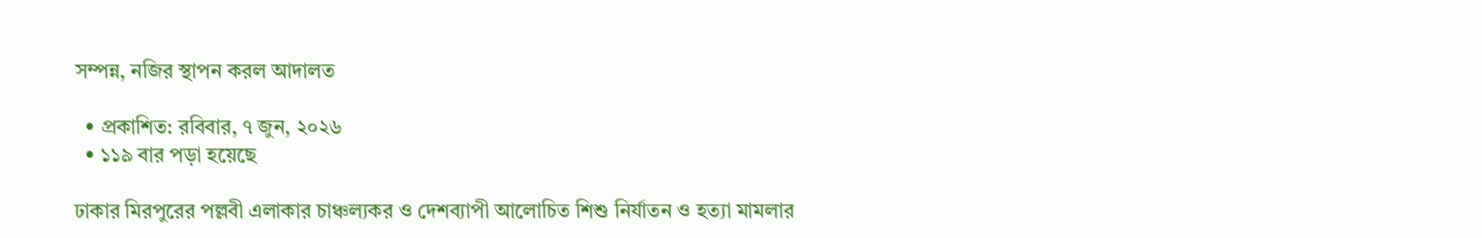সম্পন্ন, নজির স্থাপন করল আদালত

  • প্রকাশিত: রবিবার, ৭ জুন, ২০২৬
  • ১১৯ বার পড়া হয়েছে

ঢাকার মিরপুরের পল্লবী এলাকার চাঞ্চল্যকর ও দেশব্যাপী আলোচিত শিশু নির্যাতন ও হত্যা মামলার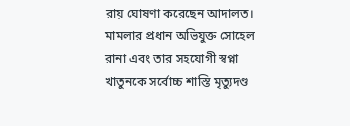রায় ঘোষণা করেছেন আদালত। মামলার প্রধান অভিযুক্ত সোহেল রানা এবং তার সহযোগী স্বপ্না খাতুনকে সর্বোচ্চ শাস্তি মৃত্যুদণ্ড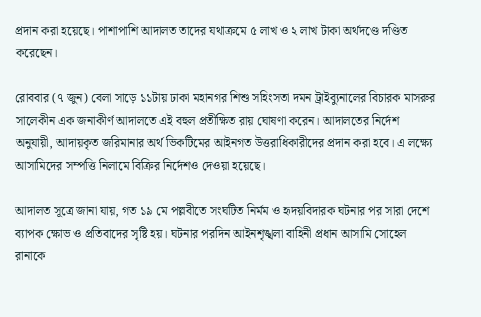প্রদান করা হয়েছে। পাশাপাশি আদালত তাদের যথাক্রমে ৫ লাখ ও ২ লাখ টাকা অর্থদণ্ডে দণ্ডিত করেছেন।

রোববার (৭ জুন) বেলা সাড়ে ১১টায় ঢাকা মহানগর শিশু সহিংসতা দমন ট্রাইব্যুনালের বিচারক মাসরুর সালেকীন এক জনাকীর্ণ আদালতে এই বহুল প্রতীক্ষিত রায় ঘোষণা করেন। আদালতের নির্দেশ অনুযায়ী, আদায়কৃত জরিমানার অর্থ ভিকটিমের আইনগত উত্তরাধিকারীদের প্রদান করা হবে। এ লক্ষ্যে আসামিদের সম্পত্তি নিলামে বিক্রির নির্দেশও দেওয়া হয়েছে।

আদালত সূত্রে জানা যায়, গত ১৯ মে পল্লবীতে সংঘটিত নির্মম ও হৃদয়বিদারক ঘটনার পর সারা দেশে ব্যাপক ক্ষোভ ও প্রতিবাদের সৃষ্টি হয়। ঘটনার পরদিন আইনশৃঙ্খলা বাহিনী প্রধান আসামি সোহেল রানাকে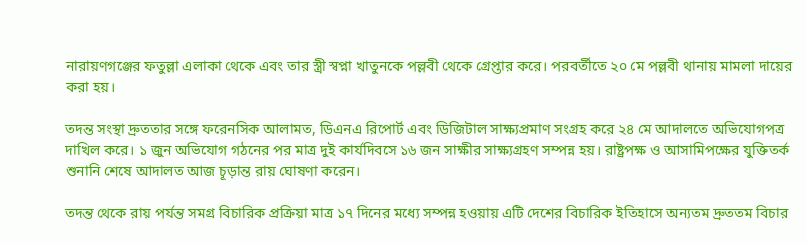নারায়ণগঞ্জের ফতুল্লা এলাকা থেকে এবং তার স্ত্রী স্বপ্না খাতুনকে পল্লবী থেকে গ্রেপ্তার করে। পরবর্তীতে ২০ মে পল্লবী থানায় মামলা দায়ের করা হয়।

তদন্ত সংস্থা দ্রুততার সঙ্গে ফরেনসিক আলামত, ডিএনএ রিপোর্ট এবং ডিজিটাল সাক্ষ্যপ্রমাণ সংগ্রহ করে ২৪ মে আদালতে অভিযোগপত্র দাখিল করে। ১ জুন অভিযোগ গঠনের পর মাত্র দুই কার্যদিবসে ১৬ জন সাক্ষীর সাক্ষ্যগ্রহণ সম্পন্ন হয়। রাষ্ট্রপক্ষ ও আসামিপক্ষের যুক্তিতর্ক শুনানি শেষে আদালত আজ চূড়ান্ত রায় ঘোষণা করেন।

তদন্ত থেকে রায় পর্যন্ত সমগ্র বিচারিক প্রক্রিয়া মাত্র ১৭ দিনের মধ্যে সম্পন্ন হওয়ায় এটি দেশের বিচারিক ইতিহাসে অন্যতম দ্রুততম বিচার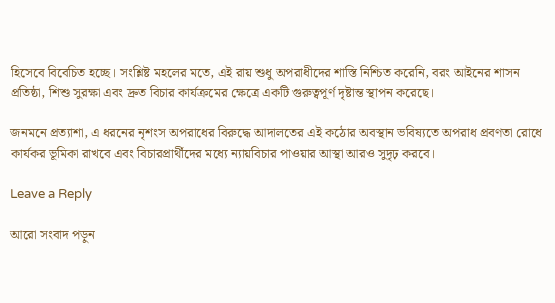হিসেবে বিবেচিত হচ্ছে। সংশ্লিষ্ট মহলের মতে, এই রায় শুধু অপরাধীদের শাস্তি নিশ্চিত করেনি, বরং আইনের শাসন প্রতিষ্ঠা, শিশু সুরক্ষা এবং দ্রুত বিচার কার্যক্রমের ক্ষেত্রে একটি গুরুত্বপূর্ণ দৃষ্টান্ত স্থাপন করেছে।

জনমনে প্রত্যাশা, এ ধরনের নৃশংস অপরাধের বিরুদ্ধে আদালতের এই কঠোর অবস্থান ভবিষ্যতে অপরাধ প্রবণতা রোধে কার্যকর ভূমিকা রাখবে এবং বিচারপ্রার্থীদের মধ্যে ন্যায়বিচার পাওয়ার আস্থা আরও সুদৃঢ় করবে।

Leave a Reply

আরো সংবাদ পড়ুন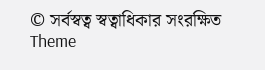© সর্বস্বত্ব স্বত্বাধিকার সংরক্ষিত
Theme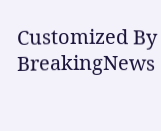Customized By BreakingNews